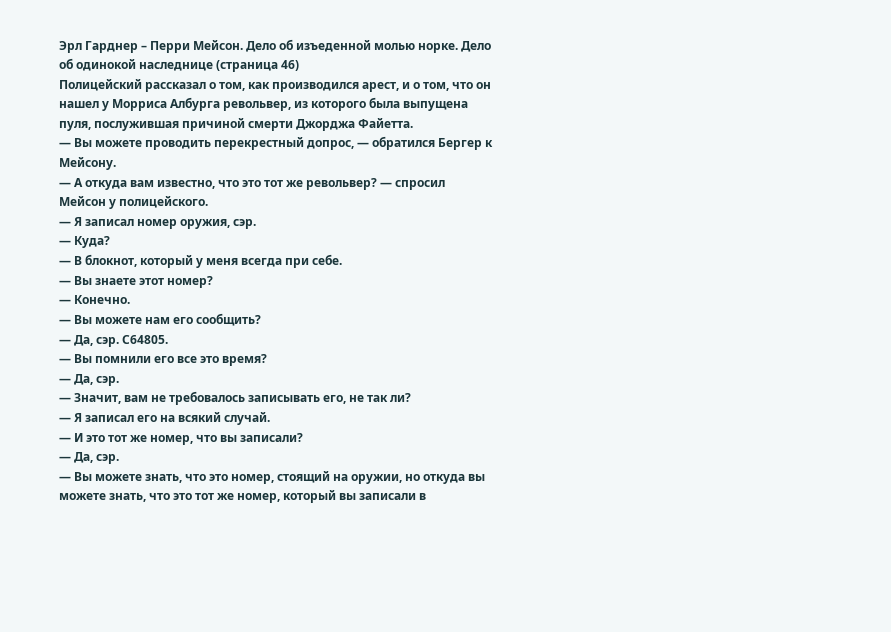Эрл Гарднер – Перри Мейсон. Дело об изъеденной молью норке. Дело об одинокой наследнице (страница 46)
Полицейский рассказал о том, как производился арест, и о том, что он нашел у Морриса Албурга револьвер, из которого была выпущена пуля, послужившая причиной смерти Джорджа Файетта.
— Вы можете проводить перекрестный допрос, — обратился Бергер к Мейсону.
— А откуда вам известно, что это тот же револьвер? — спросил Мейсон у полицейского.
— Я записал номер оружия, сэр.
— Куда?
— В блокнот, который у меня всегда при себе.
— Вы знаете этот номер?
— Конечно.
— Вы можете нам его сообщить?
— Да, сэр. С64805.
— Вы помнили его все это время?
— Да, сэр.
— Значит, вам не требовалось записывать его, не так ли?
— Я записал его на всякий случай.
— И это тот же номер, что вы записали?
— Да, сэр.
— Вы можете знать, что это номер, стоящий на оружии, но откуда вы можете знать, что это тот же номер, который вы записали в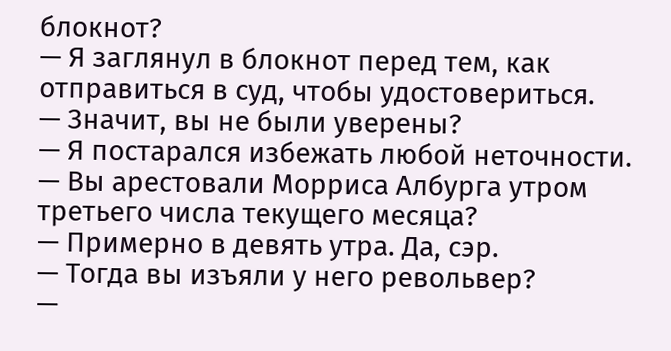блокнот?
— Я заглянул в блокнот перед тем, как отправиться в суд, чтобы удостовериться.
— Значит, вы не были уверены?
— Я постарался избежать любой неточности.
— Вы арестовали Морриса Албурга утром третьего числа текущего месяца?
— Примерно в девять утра. Да, сэр.
— Тогда вы изъяли у него револьвер?
—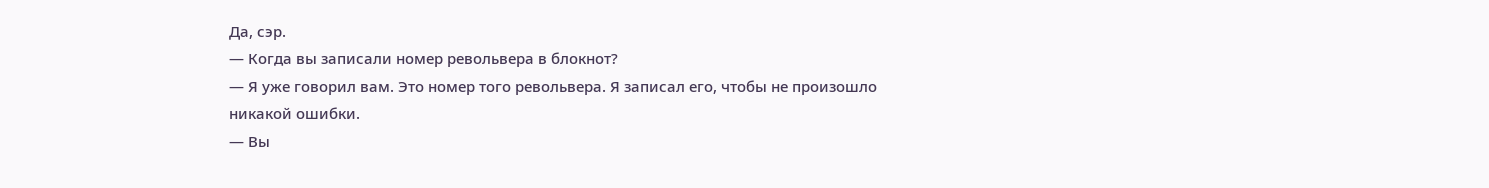Да, сэр.
— Когда вы записали номер револьвера в блокнот?
— Я уже говорил вам. Это номер того револьвера. Я записал его, чтобы не произошло никакой ошибки.
— Вы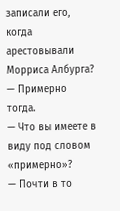записали его, когда арестовывали Морриса Албурга?
— Примерно тогда.
— Что вы имеете в виду под словом «примерно»?
— Почти в то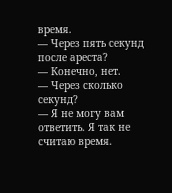время.
— Через пять секунд после ареста?
— Конечно, нет.
— Через сколько секунд?
— Я не могу вам ответить. Я так не считаю время.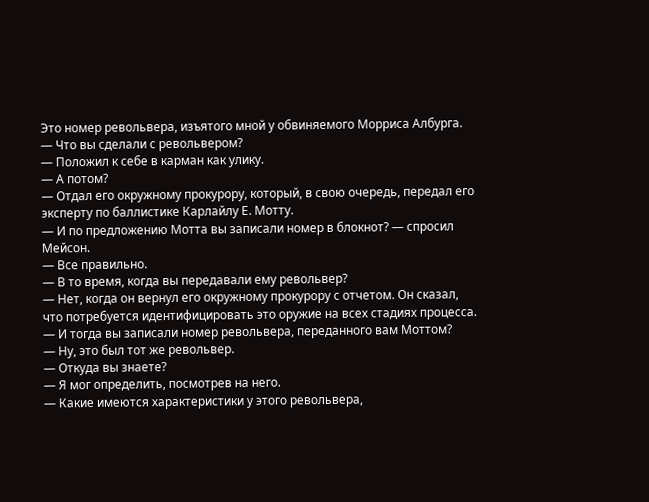Это номер револьвера, изъятого мной у обвиняемого Морриса Албурга.
— Что вы сделали с револьвером?
— Положил к себе в карман как улику.
— А потом?
— Отдал его окружному прокурору, который, в свою очередь, передал его эксперту по баллистике Карлайлу Е. Мотту.
— И по предложению Мотта вы записали номер в блокнот? — спросил Мейсон.
— Все правильно.
— В то время, когда вы передавали ему револьвер?
— Нет, когда он вернул его окружному прокурору с отчетом. Он сказал, что потребуется идентифицировать это оружие на всех стадиях процесса.
— И тогда вы записали номер револьвера, переданного вам Моттом?
— Ну, это был тот же револьвер.
— Откуда вы знаете?
— Я мог определить, посмотрев на него.
— Какие имеются характеристики у этого револьвера,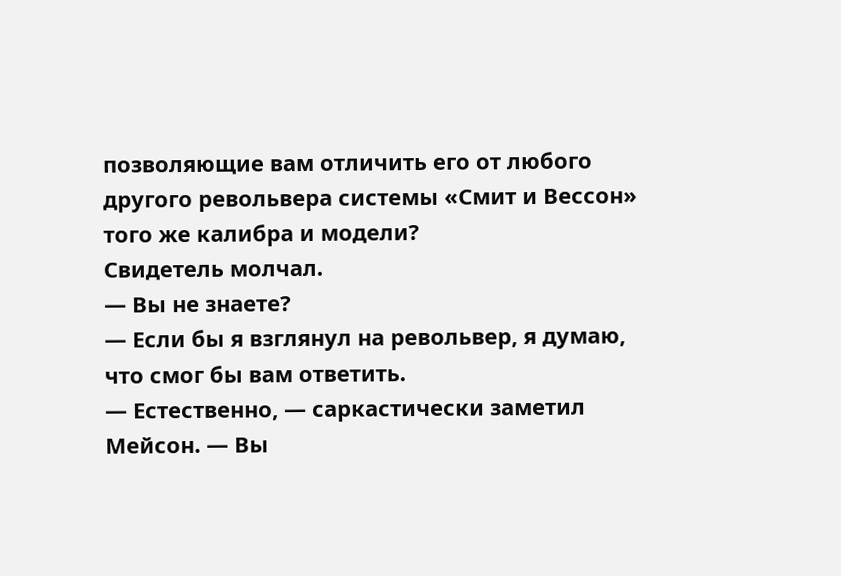позволяющие вам отличить его от любого другого револьвера системы «Смит и Вессон» того же калибра и модели?
Свидетель молчал.
— Вы не знаете?
— Если бы я взглянул на револьвер, я думаю, что смог бы вам ответить.
— Естественно, — саркастически заметил Мейсон. — Вы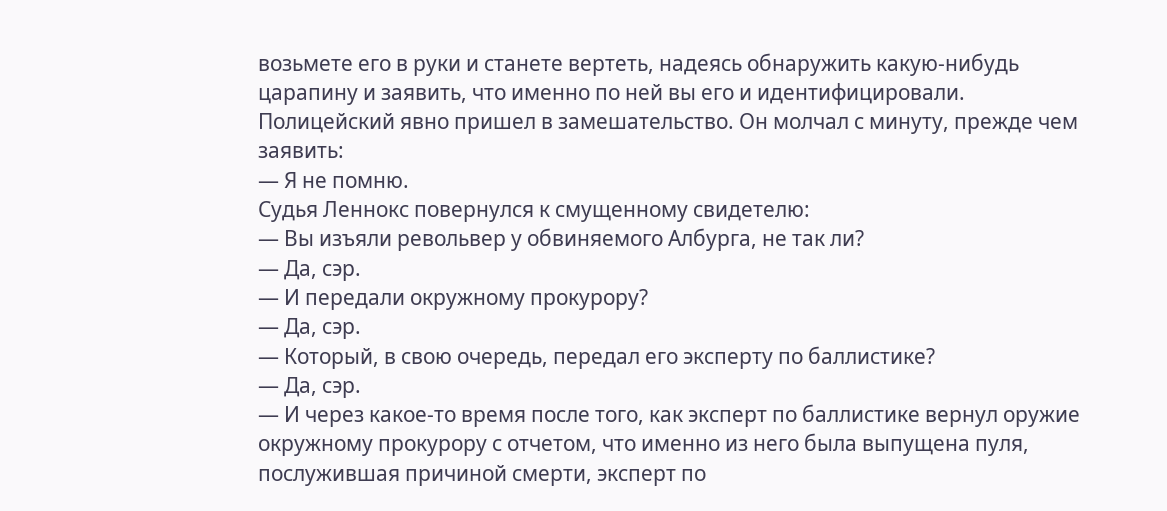возьмете его в руки и станете вертеть, надеясь обнаружить какую-нибудь царапину и заявить, что именно по ней вы его и идентифицировали.
Полицейский явно пришел в замешательство. Он молчал с минуту, прежде чем заявить:
— Я не помню.
Судья Леннокс повернулся к смущенному свидетелю:
— Вы изъяли револьвер у обвиняемого Албурга, не так ли?
— Да, сэр.
— И передали окружному прокурору?
— Да, сэр.
— Который, в свою очередь, передал его эксперту по баллистике?
— Да, сэр.
— И через какое-то время после того, как эксперт по баллистике вернул оружие окружному прокурору с отчетом, что именно из него была выпущена пуля, послужившая причиной смерти, эксперт по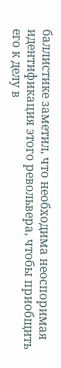баллистике заметил, что необходима неоспоримая идентификация этого револьвера, чтобы приобщить его к делу в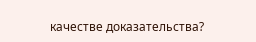качестве доказательства?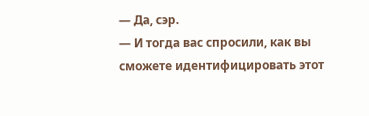— Да, сэр.
— И тогда вас спросили, как вы сможете идентифицировать этот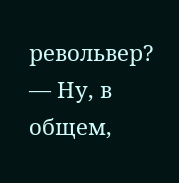револьвер?
— Ну, в общем,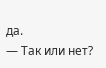да.
— Так или нет?